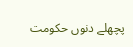پچھلے دنوں حکومت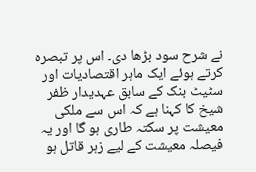نے شرح سود بڑھا دی۔ اس پر تبصرہ کرتے ہوئے ایک ماہر اقتصادیات اور سٹیٹ بنک کے سابق عہدیدار ظفر شیخ کا کہنا ہے کہ اس سے ملکی معیشت پر سکتہ طاری ہو گا اور یہ فیصلہ معیشت کے لیے زہر قاتل ہو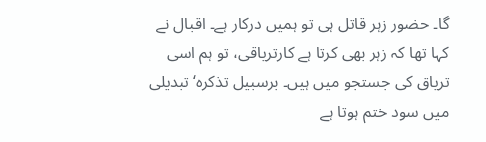گا۔ حضور زہر قاتل ہی تو ہمیں درکار ہے۔ اقبال نے کہا تھا کہ زہر بھی کرتا ہے کارتریاقی، تو ہم اسی تریاق کی جستجو میں ہیں۔ برسبیل تذکرہ‘ تبدیلی میں سود ختم ہوتا ہے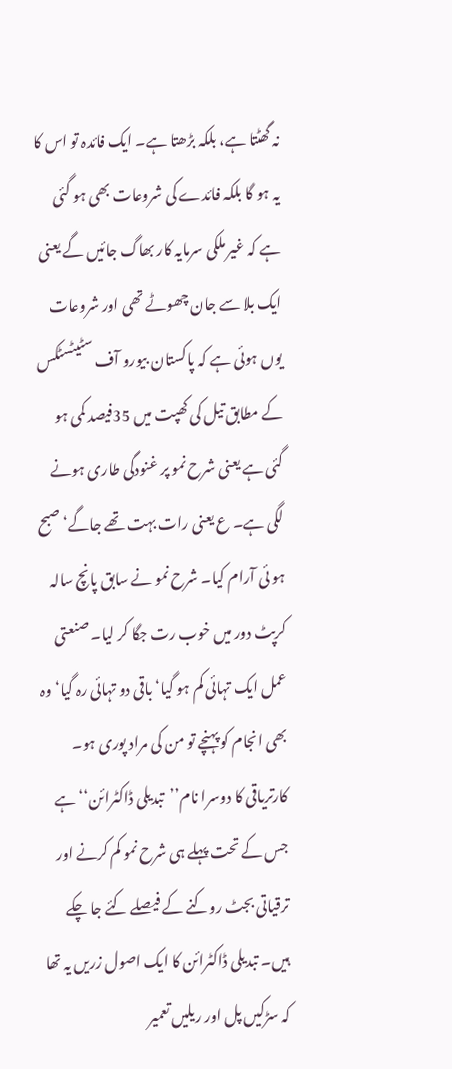نہ گھٹتا ہے، بلکہ بڑھتا ہے۔ ایک فائدہ تو اس کا یہ ہو گا بلکہ فائدے کی شروعات بھی ہو گئی ہے کہ غیر ملکی سرمایہ کار بھاگ جائیں گے یعنی ایک بلا سے جان چھوٹے تھی اور شروعات یوں ہوئی ہے کہ پاکستان بیورو آف سٹیٹسٹکس کے مطابق تیل کی کھپت میں 35فیصد کمی ہو گئی ہے یعنی شرح نمو پر غنودگی طاری ہونے لگی ہے۔ ع یعنی رات بہت تھے جاگے‘ صبح ہو ئی آرام کیا۔ شرح نمو نے سابق پانچ سالہ کرپٹ دور میں خوب رت جگا کر لیا۔ صنعتی عمل ایک تہائی کم ہو گیا‘ باقی دو تہائی رہ گیا‘ وہ بھی انجام کو پہنچے تو من کی مراد پوری ہو۔ کارتریاقی کا دوسرا نام’’تبدیلی ڈاکٹرائن‘‘ ہے جس کے تحت پہلے ہی شرح نمو کم کرنے اور ترقیاتی بجٹ روکنے کے فیصلے کئے جا چکے ہیں۔ تبدیلی ڈاکٹرائن کا ایک اصول زریں یہ تھا کہ سڑکیں پل اور ریلیں تعمیر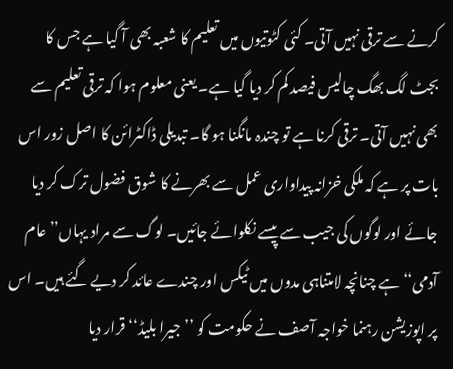کرنے سے ترقی نہیں آتی۔ کئی کٹوتیوں میں تعلیم کا شعبہ بھی آ گیا ہے جس کا بجٹ لگ بھگ چالیس فیصد کم کر دیا گیا ہے۔ یعنی معلوم ہوا کہ ترقی تعلیم سے بھی نہیں آتی۔ ترقی کرنا ہے تو چندہ مانگنا ہو گا۔ تبدیلی ڈاکٹرائن کا اصل زور اس بات پر ہے کہ ملکی خزانہ پیداواری عمل سے بھرنے کا شوق فضول ترک کر دیا جائے اور لوگوں کی جیب سے پیسے نکلوائے جائیں۔ لوگ سے مراد یہاں’’عام آدمی‘‘ ہے چنانچہ لامتناہی مدوں میں ٹیکس اور چندے عائد کر دیے گئے ہیں۔ اس پر اپوزیشن رہنما خواجہ آصف نے حکومت کو ’’جیرا بلیڈ‘‘ قرار دیا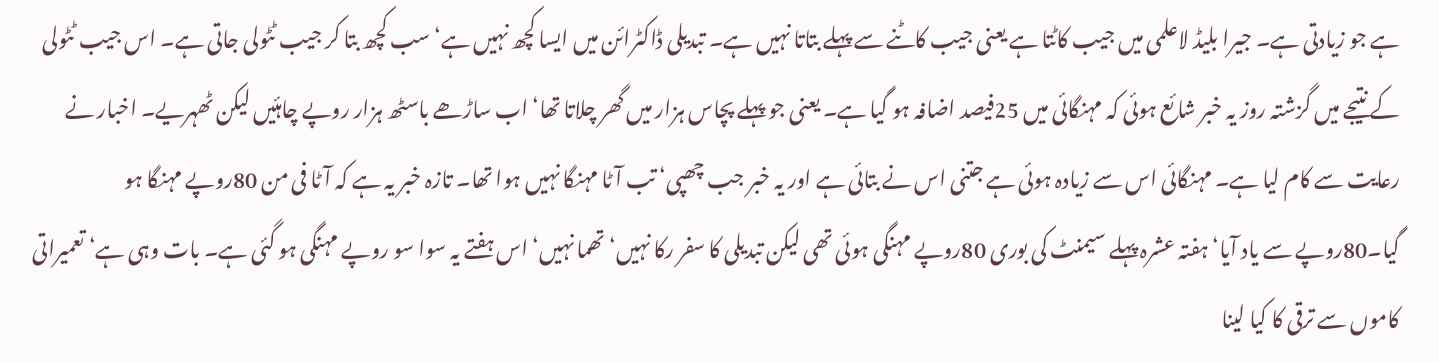ہے جو زیادتی ہے۔ جیرا بلیڈ لاعلمی میں جیب کاٹتا ہے یعنی جیب کاٹنے سے پہلے بتاتا نہیں ہے۔ تبدیلی ڈاکٹرائن میں ایسا کچھ نہیں ہے‘ سب کچھ بتا کر جیب ٹٹولی جاتی ہے۔ اس جیب ٹٹولی کے نتیجے میں گزشتہ روز یہ خبر شائع ہوئی کہ مہنگائی میں 25فیصد اضافہ ہو گیا ہے۔ یعنی جو پہلے پچاس ہزار میں گھر چلاتا تھا‘ اب ساڑھے باسٹھ ہزار روپے چاہئیں لیکن ٹھہریے۔ اخبار نے رعایت سے کام لیا ہے۔ مہنگائی اس سے زیادہ ہوئی ہے جتنی اس نے بتائی ہے اور یہ خبر جب چھپی‘ تب آٹا مہنگا نہیں ہوا تھا۔ تازہ خبر یہ ہے کہ آٹا فی من 80روپے مہنگا ہو گیا۔80روپے سے یاد آیا‘ ہفتہ عشرہ پہلے سیمنٹ کی بوری 80روپے مہنگی ہوئی تھی لیکن تبدیلی کا سفر رکا نہیں‘ تھما نہیں‘ اس ہفتے یہ سوا سو روپے مہنگی ہو گئی ہے۔ بات وہی ہے‘ تعمیراتی کاموں سے ترقی کا کیا لینا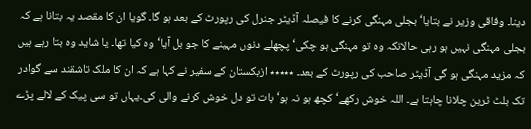دینا۔ وفاقی وزیر نے بتایا‘ بجلی مہنگی کرنے کا فیصلہ آڈیٹر جنرل کی رپورٹ کے بعد ہو گا۔ گویا ان کا مقصد یہ بتانا ہے کہ بجلی مہنگی نہیں ہو رہی حالانکہ وہ تو مہنگی ہو چکی‘ پچھلے دنوں مہینے کا جو بل آیا‘ وہ کیا تھا۔ یا شاید وہ بتا رہے ہیں کہ مزید مہنگی ہو گی آڈیٹر صاحب کی رپورٹ کے بعد۔ ٭٭٭٭٭ ازبکستان کے سفیر نے کہا ہے کہ ان کا ملک تاشقند سے گوادر تک بلٹ ٹرین چلانا چاہتا ہے۔ اللہ خوش رکھے‘ کچھ ہو نہ ہو‘ بات تو دل خوش کرنے والی کی۔یہاں تو سی پیک کے لالے پڑے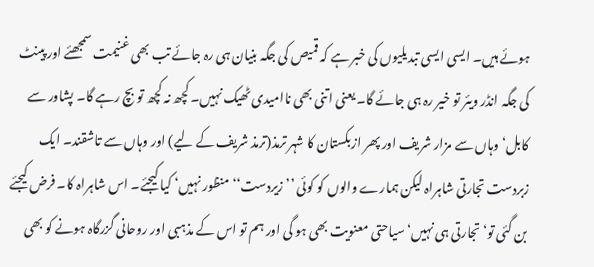ہوئے ہیں۔ ایسی ایسی تبدیلیوں کی خبر ہے کہ قمیص کی جگہ بنیان ہی رہ جائے تب بھی غنیمت سمجھئے اور پینٹ کی جگہ انڈر ویئر تو خیر رہ ہی جائے گا۔ یعنی اتنی بھی ناامیدی ٹھیک نہیں۔ کچھ نہ کچھ تو بچ رہے گا۔ پشاور سے کابل‘ وہاں سے مزار شریف اور پھر ازبکستان کا شہر ترمذ(ترمذ شریف کے لیے) اور وہاں سے تاشقند۔ ایک زبردست تجارتی شاہراہ لیکن ہمارے والوں کو کوئی ’’زیردست‘‘ منظور نہیں‘ کیا کیجئے۔ اس شاہراہ کا۔ فرض کیجئے بن گئی تو‘ تجارتی ہی نہیں‘ سیاحتی معنویت بھی ہو گی اور ہم تو اس کے مذہبی اور روحانی گزرگاہ ہونے کو بھی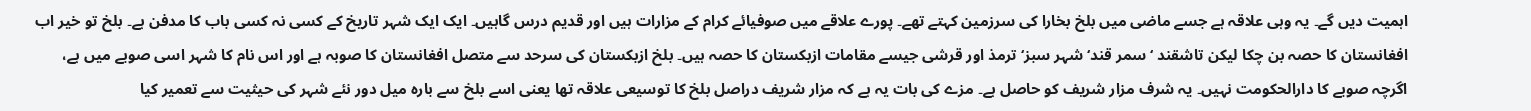اہمیت دیں گے۔ یہ وہی علاقہ ہے جسے ماضی میں بلخ بخارا کی سرزمین کہتے تھے۔ پورے علاقے میں صوفیائے کرام کے مزارات ہیں اور قدیم درس گاہیں۔ ایک ایک شہر تاریخ کے کسی نہ کسی باب کا مدفن ہے۔ بلخ تو خیر اب افغانستان کا حصہ بن چکا لیکن تاشقند ‘ سمر قند‘ شہر سبز‘ ترمذ اور قرشی جیسے مقامات ازبکستان کا حصہ ہیں۔ بلخ ازبکستان کی سرحد سے متصل افغانستان کا صوبہ ہے اور اس نام کا شہر اسی صوبے میں ہے، اگرچہ صوبے کا دارالحکومت نہیں۔ یہ شرف مزار شریف کو حاصل ہے۔ مزے کی بات یہ ہے کہ مزار شریف دراصل بلخ کا توسیعی علاقہ تھا یعنی اسے بلخ سے بارہ میل دور نئے شہر کی حیثیت سے تعمیر کیا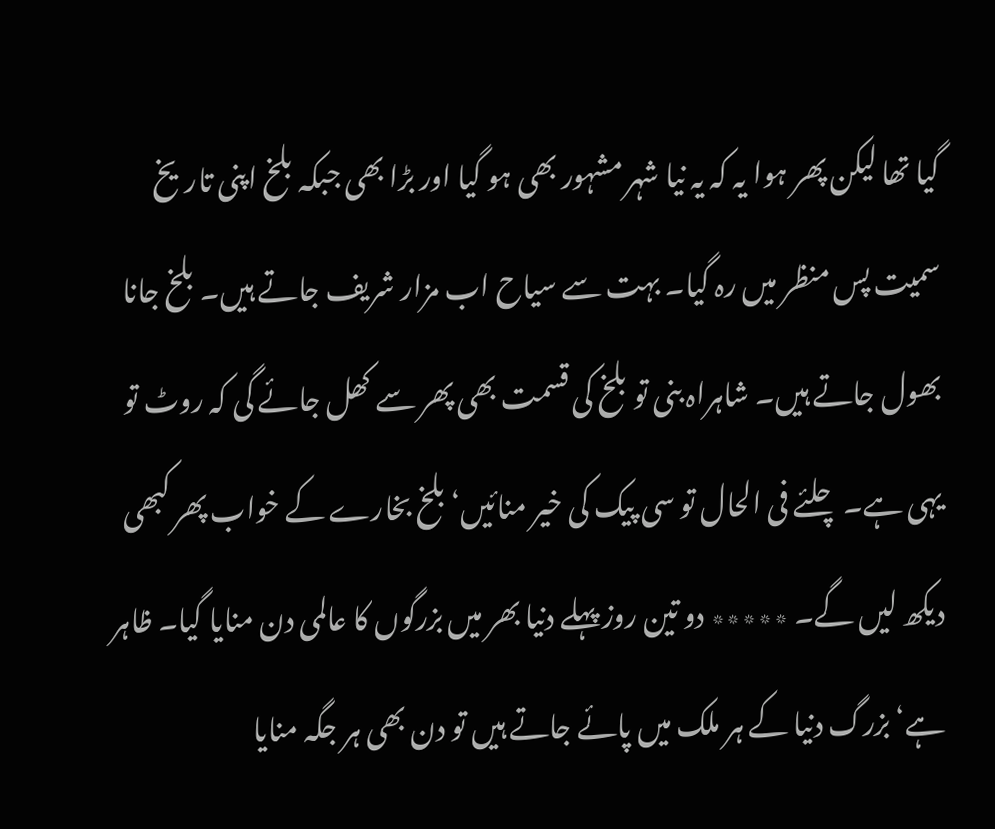گیا تھا لیکن پھر ہوا یہ کہ یہ نیا شہر مشہور بھی ہو گیا اور بڑا بھی جبکہ بلخ اپنی تاریخ سمیت پس منظر میں رہ گیا۔ بہت سے سیاح اب مزار شریف جاتے ہیں۔ بلخ جانا بھول جاتے ہیں۔ شاہراہ بنی تو بلخ کی قسمت بھی پھر سے کھل جائے گی کہ روٹ تو یہی ہے۔ چلئے فی الحال تو سی پیک کی خیر منائیں‘ بلخ بخارے کے خواب پھر کبھی دیکھ لیں گے۔ ٭٭٭٭٭ دو تین روز پہلے دنیا بھر میں بزرگوں کا عالمی دن منایا گیا۔ ظاہر ہے‘ بزرگ دنیا کے ہر ملک میں پائے جاتے ہیں تو دن بھی ہر جگہ منایا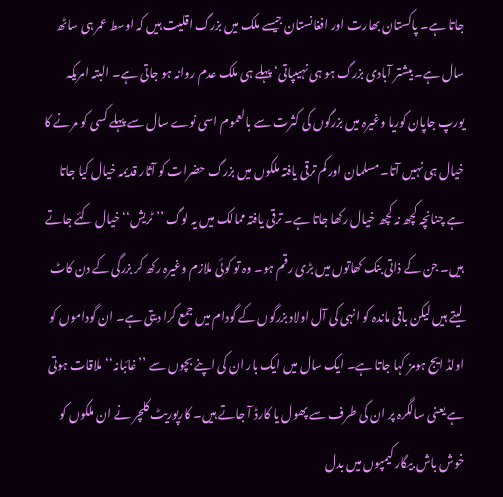جاتا ہے۔ پاکستان بھارت اور افغانستان جیسے ملک میں بزرگ اقلیت ہیں کہ اوسط عمر ہی ساٹھ سال ہے۔ بیشتر آبادی بزرگ ہو ہی نہیںپاتی‘ پہلے ہی ملک عدم روانہ ہو جاتی ہے۔ البتہ امریکہ یورپ جاپان کوریا وغیرہ میں بزرگوں کی کثرت سے بالعموم اسی نوے سال سے پہلے کسی کو مرنے کا خیال ہی نہیں آتا۔ مسلمان اور کم ترقی یافتہ ملکوں میں بزرگ حضرات کو آثار قدیمہ خیال کیا جاتا ہے چنانچہ کچھ نہ کچھ خیال رکھا جاتا ہے۔ ترقی یافتہ ممالک میں یہ لوگ ’’ٹریش‘‘ خیال کئے جاتے ہیں۔ جن کے ذاتی بنک کھاتوں میں بڑی رقم ہو۔ وہ تو کوئی ملازم وغیرہ رکھ کر بزرگی کے دن کاٹ لیتے ہیں لیکن باقی ماندہ کو انہی کی آل اولاد بزرگوں کے گودام میں جمع کرا دیتی ہے۔ ان گوداموں کو اولڈ ایج ہومز کہا جاتا ہے۔ ایک سال میں ایک بار ان کی اپنے بچوں سے ’’غائبانہ‘‘ ملاقات ہوتی ہے یعنی سالگرہ پر ان کی طرف سے پھول یا کارڈ آ جاتے ہیں۔ کارپوریٹ کلچر نے ان ملکوں کو خوش باش بیگار کیمپوں میں بدل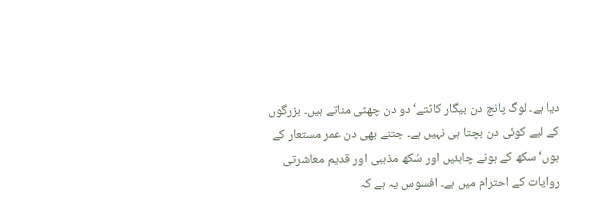دیا ہے۔ لوگ پانچ دن بیگار کاٹتے‘ دو دن چھٹی مناتے ہیں۔ بزرگوں کے لیے کوئی دن بچتا ہی نہیں ہے۔ جتنے بھی دن عمر مستعار کے ہوں‘ سکھ کے ہونے چاہئیں اور سُکھ مذہبی اور قدیم معاشرتی روایات کے احترام میں ہے۔ افسوس یہ ہے کہ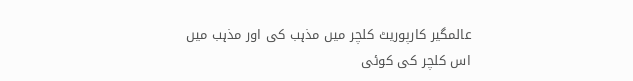عالمگیر کارپوریٹ کلچر میں مذہب کی اور مذہب میں اس کلچر کی کوئی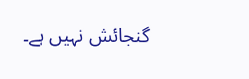گنجائش نہیں ہے۔